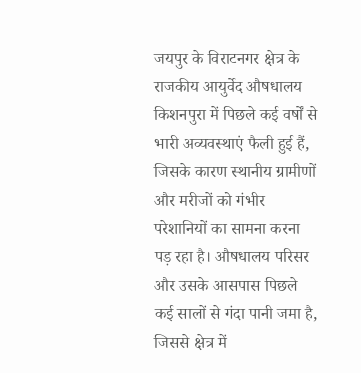जयपुर के विराटनगर क्षेत्र के राजकीय आयुर्वेद औषधालय किशनपुरा में पिछले कई वर्षों से भारी अव्यवस्थाएं फैली हुई हैं, जिसके कारण स्थानीय ग्रामीणों और मरीजों को गंभीर परेशानियों का सामना करना पड़ रहा है। औषधालय परिसर और उसके आसपास पिछले कई सालों से गंदा पानी जमा है, जिससे क्षेत्र में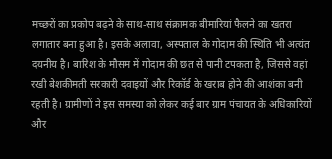मच्छरों का प्रकोप बढ़ने के साथ-साथ संक्रामक बीमारियां फैलने का खतरा लगातार बना हुआ है। इसके अलावा, अस्पताल के गोदाम की स्थिति भी अत्यंत दयनीय है। बारिश के मौसम में गोदाम की छत से पानी टपकता है, जिससे वहां रखी बेशकीमती सरकारी दवाइयों और रिकॉर्ड के खराब होने की आशंका बनी रहती है। ग्रामीणों ने इस समस्या को लेकर कई बार ग्राम पंचायत के अधिकारियों और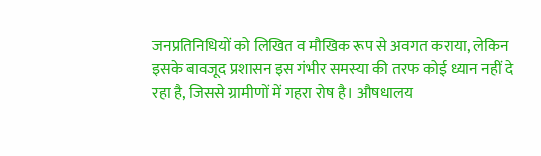जनप्रतिनिधियों को लिखित व मौखिक रूप से अवगत कराया, लेकिन इसके बावजूद प्रशासन इस गंभीर समस्या की तरफ कोई ध्यान नहीं दे रहा है, जिससे ग्रामीणों में गहरा रोष है। औषधालय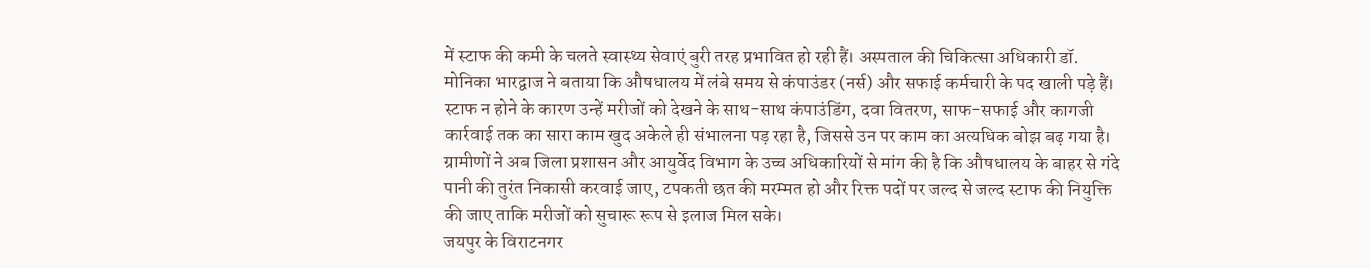में स्टाफ की कमी के चलते स्वास्थ्य सेवाएं बुरी तरह प्रभावित हो रही हैं। अस्पताल की चिकित्सा अधिकारी डॉ. मोनिका भारद्वाज ने बताया कि औषधालय में लंबे समय से कंपाउंडर (नर्स) और सफाई कर्मचारी के पद खाली पड़े हैं। स्टाफ न होने के कारण उन्हें मरीजों को देखने के साथ-साथ कंपाउंडिंग, दवा वितरण, साफ-सफाई और कागजी कार्रवाई तक का सारा काम खुद अकेले ही संभालना पड़ रहा है, जिससे उन पर काम का अत्यधिक बोझ बढ़ गया है। ग्रामीणों ने अब जिला प्रशासन और आयुर्वेद विभाग के उच्च अधिकारियों से मांग की है कि औषधालय के बाहर से गंदे पानी की तुरंत निकासी करवाई जाए, टपकती छत की मरम्मत हो और रिक्त पदों पर जल्द से जल्द स्टाफ की नियुक्ति की जाए ताकि मरीजों को सुचारू रूप से इलाज मिल सके।
जयपुर के विराटनगर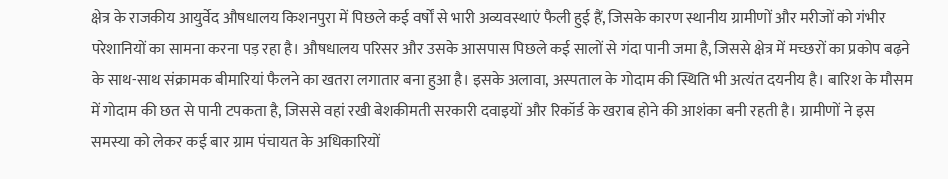क्षेत्र के राजकीय आयुर्वेद औषधालय किशनपुरा में पिछले कई वर्षों से भारी अव्यवस्थाएं फैली हुई हैं, जिसके कारण स्थानीय ग्रामीणों और मरीजों को गंभीर परेशानियों का सामना करना पड़ रहा है। औषधालय परिसर और उसके आसपास पिछले कई सालों से गंदा पानी जमा है, जिससे क्षेत्र में मच्छरों का प्रकोप बढ़ने के साथ-साथ संक्रामक बीमारियां फैलने का खतरा लगातार बना हुआ है। इसके अलावा, अस्पताल के गोदाम की स्थिति भी अत्यंत दयनीय है। बारिश के मौसम में गोदाम की छत से पानी टपकता है, जिससे वहां रखी बेशकीमती सरकारी दवाइयों और रिकॉर्ड के खराब होने की आशंका बनी रहती है। ग्रामीणों ने इस समस्या को लेकर कई बार ग्राम पंचायत के अधिकारियों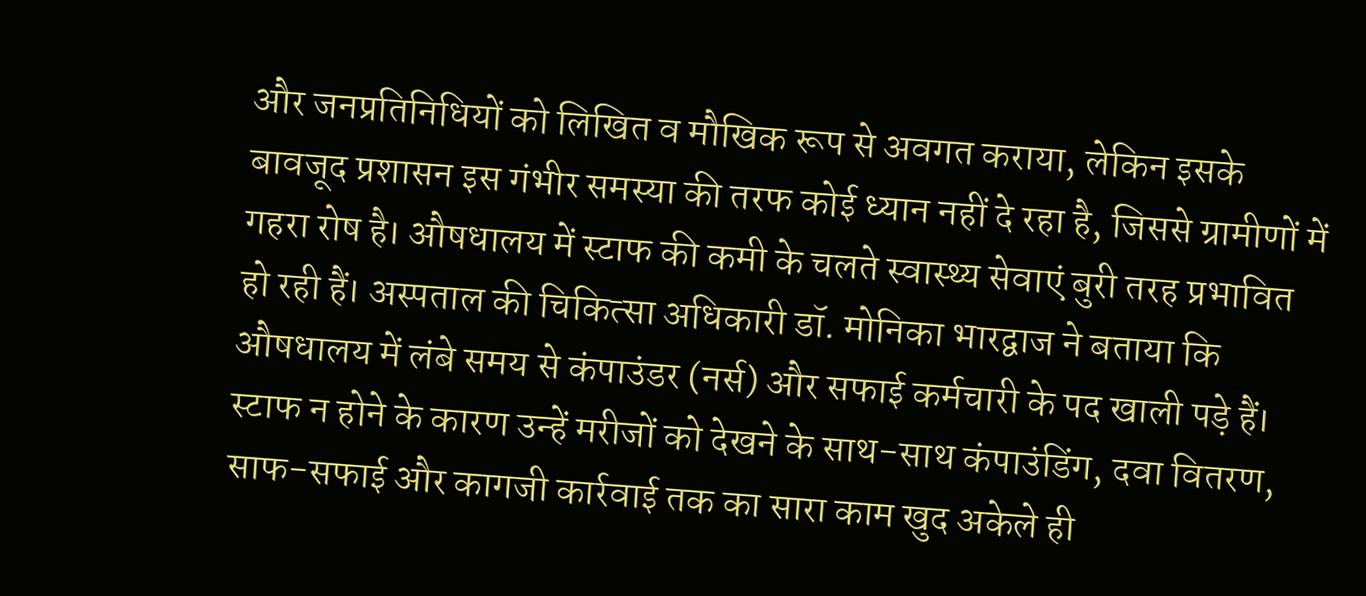और जनप्रतिनिधियों को लिखित व मौखिक रूप से अवगत कराया, लेकिन इसके बावजूद प्रशासन इस गंभीर समस्या की तरफ कोई ध्यान नहीं दे रहा है, जिससे ग्रामीणों में गहरा रोष है। औषधालय में स्टाफ की कमी के चलते स्वास्थ्य सेवाएं बुरी तरह प्रभावित हो रही हैं। अस्पताल की चिकित्सा अधिकारी डॉ. मोनिका भारद्वाज ने बताया कि औषधालय में लंबे समय से कंपाउंडर (नर्स) और सफाई कर्मचारी के पद खाली पड़े हैं। स्टाफ न होने के कारण उन्हें मरीजों को देखने के साथ-साथ कंपाउंडिंग, दवा वितरण, साफ-सफाई और कागजी कार्रवाई तक का सारा काम खुद अकेले ही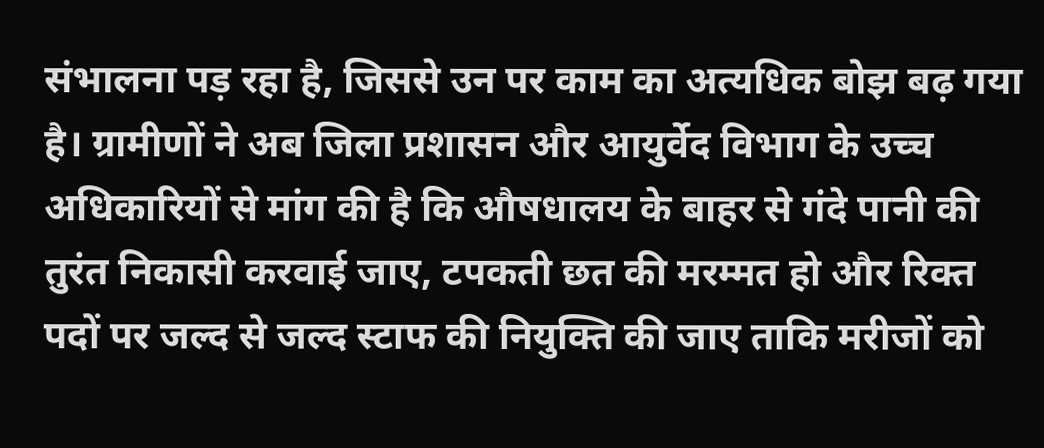संभालना पड़ रहा है, जिससे उन पर काम का अत्यधिक बोझ बढ़ गया है। ग्रामीणों ने अब जिला प्रशासन और आयुर्वेद विभाग के उच्च अधिकारियों से मांग की है कि औषधालय के बाहर से गंदे पानी की तुरंत निकासी करवाई जाए, टपकती छत की मरम्मत हो और रिक्त पदों पर जल्द से जल्द स्टाफ की नियुक्ति की जाए ताकि मरीजों को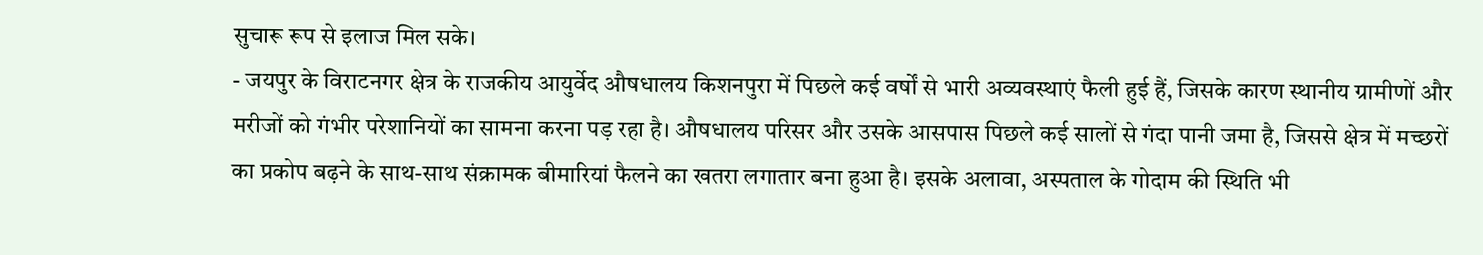सुचारू रूप से इलाज मिल सके।
- जयपुर के विराटनगर क्षेत्र के राजकीय आयुर्वेद औषधालय किशनपुरा में पिछले कई वर्षों से भारी अव्यवस्थाएं फैली हुई हैं, जिसके कारण स्थानीय ग्रामीणों और मरीजों को गंभीर परेशानियों का सामना करना पड़ रहा है। औषधालय परिसर और उसके आसपास पिछले कई सालों से गंदा पानी जमा है, जिससे क्षेत्र में मच्छरों का प्रकोप बढ़ने के साथ-साथ संक्रामक बीमारियां फैलने का खतरा लगातार बना हुआ है। इसके अलावा, अस्पताल के गोदाम की स्थिति भी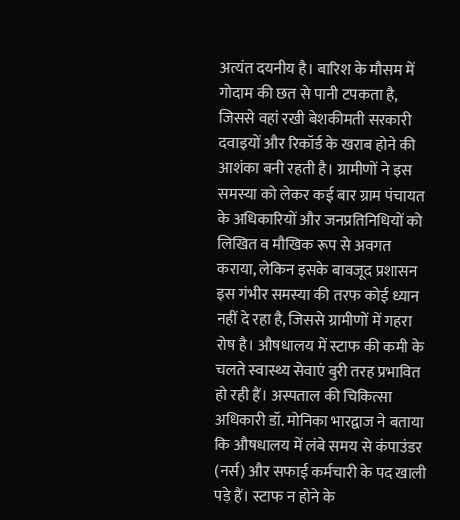अत्यंत दयनीय है। बारिश के मौसम में गोदाम की छत से पानी टपकता है, जिससे वहां रखी बेशकीमती सरकारी दवाइयों और रिकॉर्ड के खराब होने की आशंका बनी रहती है। ग्रामीणों ने इस समस्या को लेकर कई बार ग्राम पंचायत के अधिकारियों और जनप्रतिनिधियों को लिखित व मौखिक रूप से अवगत कराया, लेकिन इसके बावजूद प्रशासन इस गंभीर समस्या की तरफ कोई ध्यान नहीं दे रहा है, जिससे ग्रामीणों में गहरा रोष है। औषधालय में स्टाफ की कमी के चलते स्वास्थ्य सेवाएं बुरी तरह प्रभावित हो रही हैं। अस्पताल की चिकित्सा अधिकारी डॉ. मोनिका भारद्वाज ने बताया कि औषधालय में लंबे समय से कंपाउंडर (नर्स) और सफाई कर्मचारी के पद खाली पड़े हैं। स्टाफ न होने के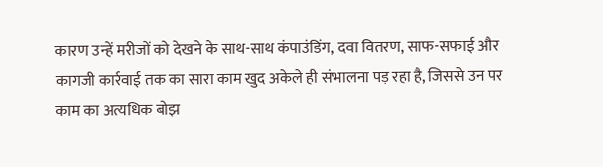कारण उन्हें मरीजों को देखने के साथ-साथ कंपाउंडिंग, दवा वितरण, साफ-सफाई और कागजी कार्रवाई तक का सारा काम खुद अकेले ही संभालना पड़ रहा है, जिससे उन पर काम का अत्यधिक बोझ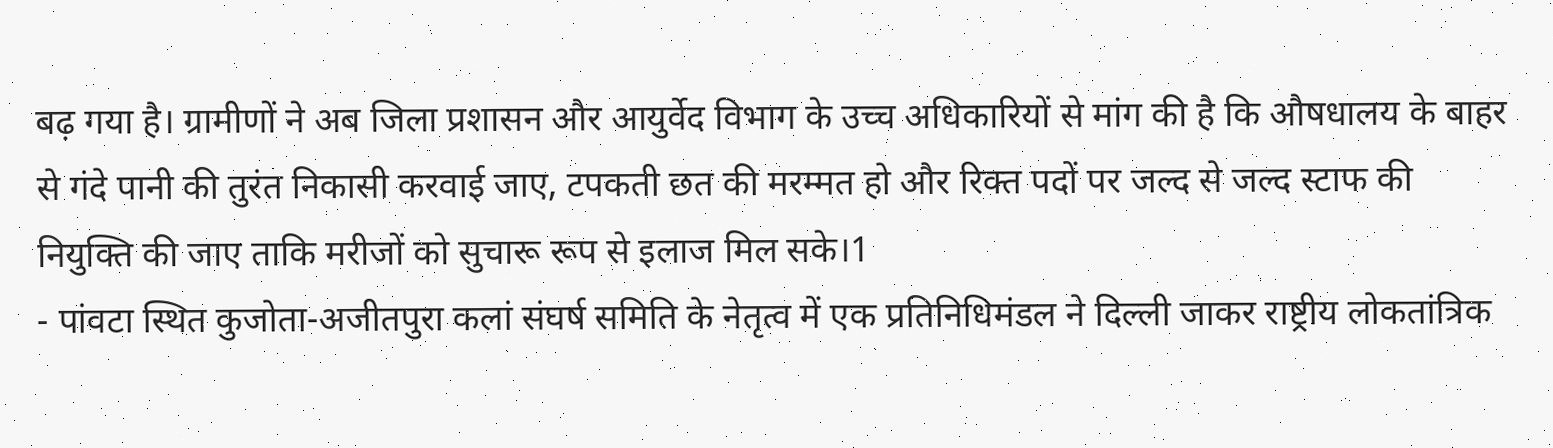बढ़ गया है। ग्रामीणों ने अब जिला प्रशासन और आयुर्वेद विभाग के उच्च अधिकारियों से मांग की है कि औषधालय के बाहर से गंदे पानी की तुरंत निकासी करवाई जाए, टपकती छत की मरम्मत हो और रिक्त पदों पर जल्द से जल्द स्टाफ की नियुक्ति की जाए ताकि मरीजों को सुचारू रूप से इलाज मिल सके।1
- पांवटा स्थित कुजोता-अजीतपुरा कलां संघर्ष समिति के नेतृत्व में एक प्रतिनिधिमंडल ने दिल्ली जाकर राष्ट्रीय लोकतांत्रिक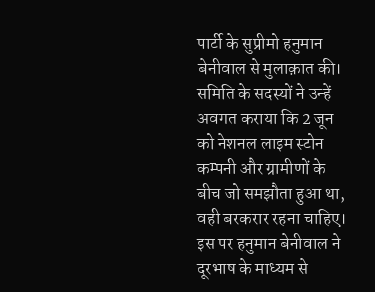पार्टी के सुप्रीमो हनुमान बेनीवाल से मुलाक़ात की। समिति के सदस्यों ने उन्हें अवगत कराया कि 2 जून को नेशनल लाइम स्टोन कम्पनी और ग्रामीणों के बीच जो समझौता हुआ था, वही बरकरार रहना चाहिए। इस पर हनुमान बेनीवाल ने दूरभाष के माध्यम से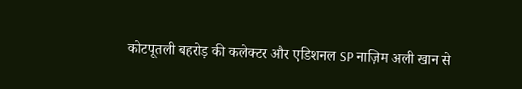कोटपूतली बहरोड़ की कलेक्टर और एडिशनल SP नाज़िम अली खान से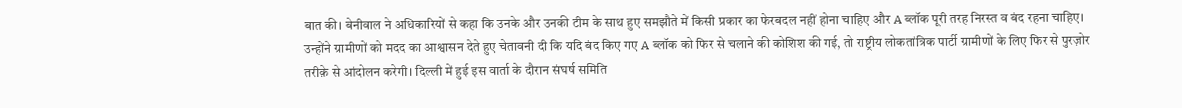बात की। बेनीवाल ने अधिकारियों से कहा कि उनके और उनकी टीम के साथ हुए समझौते में किसी प्रकार का फेरबदल नहीं होना चाहिए और A ब्लॉक पूरी तरह निरस्त व बंद रहना चाहिए। उन्होंने ग्रामीणों को मदद का आश्वासन देते हुए चेतावनी दी कि यदि बंद किए गए A ब्लॉक को फिर से चलाने की कोशिश की गई, तो राष्ट्रीय लोकतांत्रिक पार्टी ग्रामीणों के लिए फिर से पुरज़ोर तरीक़े से आंदोलन करेगी। दिल्ली में हुई इस वार्ता के दौरान संघर्ष समिति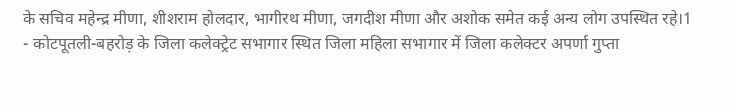के सचिव महेन्द्र मीणा, शीशराम होलदार, भागीरथ मीणा, जगदीश मीणा और अशोक समेत कई अन्य लोग उपस्थित रहे।1
- कोटपूतली-बहरोड़ के जिला कलेक्ट्रेट सभागार स्थित जिला महिला सभागार में जिला कलेक्टर अपर्णा गुप्ता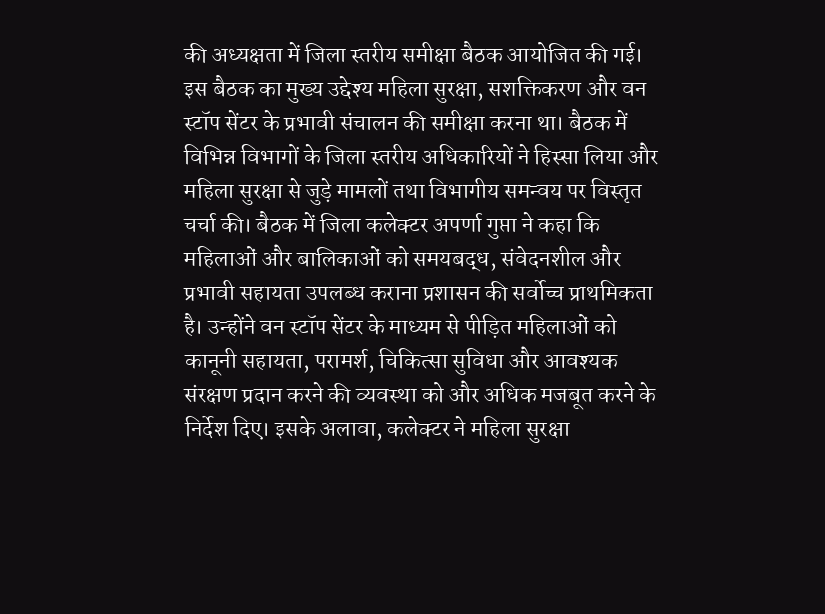की अध्यक्षता में जिला स्तरीय समीक्षा बैठक आयोजित की गई। इस बैठक का मुख्य उद्देश्य महिला सुरक्षा, सशक्तिकरण और वन स्टॉप सेंटर के प्रभावी संचालन की समीक्षा करना था। बैठक में विभिन्न विभागों के जिला स्तरीय अधिकारियों ने हिस्सा लिया और महिला सुरक्षा से जुड़े मामलों तथा विभागीय समन्वय पर विस्तृत चर्चा की। बैठक में जिला कलेक्टर अपर्णा गुप्ता ने कहा कि महिलाओं और बालिकाओं को समयबद्ध, संवेदनशील और प्रभावी सहायता उपलब्ध कराना प्रशासन की सर्वोच्च प्राथमिकता है। उन्होंने वन स्टॉप सेंटर के माध्यम से पीड़ित महिलाओं को कानूनी सहायता, परामर्श, चिकित्सा सुविधा और आवश्यक संरक्षण प्रदान करने की व्यवस्था को और अधिक मजबूत करने के निर्देश दिए। इसके अलावा, कलेक्टर ने महिला सुरक्षा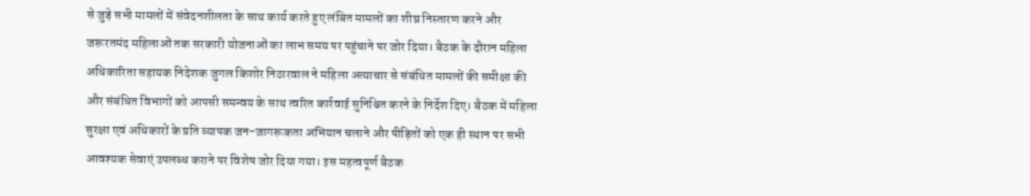से जुड़े सभी मामलों में संवेदनशीलता के साथ कार्य करते हुए लंबित मामलों का शीघ्र निस्तारण करने और जरूरतमंद महिलाओं तक सरकारी योजनाओं का लाभ समय पर पहुंचाने पर जोर दिया। बैठक के दौरान महिला अधिकारिता सहायक निदेशक जुगल किशोर निठारवाल ने महिला अत्याचार से संबंधित मामलों की समीक्षा की और संबंधित विभागों को आपसी समन्वय के साथ त्वरित कार्रवाई सुनिश्चित करने के निर्देश दिए। बैठक में महिला सुरक्षा एवं अधिकारों के प्रति व्यापक जन-जागरूकता अभियान चलाने और पीड़ितों को एक ही स्थान पर सभी आवश्यक सेवाएं उपलब्ध कराने पर विशेष जोर दिया गया। इस महत्वपूर्ण बैठक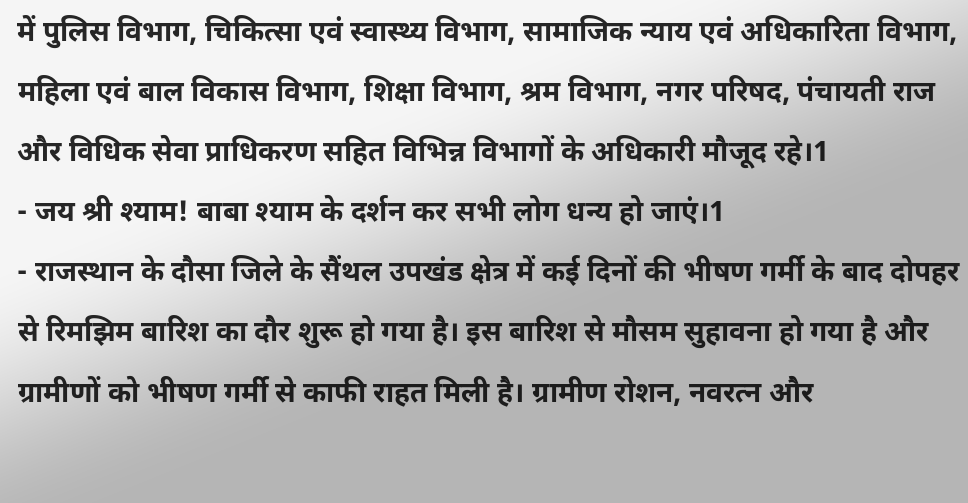में पुलिस विभाग, चिकित्सा एवं स्वास्थ्य विभाग, सामाजिक न्याय एवं अधिकारिता विभाग, महिला एवं बाल विकास विभाग, शिक्षा विभाग, श्रम विभाग, नगर परिषद, पंचायती राज और विधिक सेवा प्राधिकरण सहित विभिन्न विभागों के अधिकारी मौजूद रहे।1
- जय श्री श्याम! बाबा श्याम के दर्शन कर सभी लोग धन्य हो जाएं।1
- राजस्थान के दौसा जिले के सैंथल उपखंड क्षेत्र में कई दिनों की भीषण गर्मी के बाद दोपहर से रिमझिम बारिश का दौर शुरू हो गया है। इस बारिश से मौसम सुहावना हो गया है और ग्रामीणों को भीषण गर्मी से काफी राहत मिली है। ग्रामीण रोशन, नवरत्न और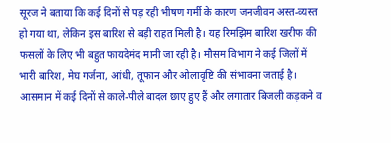सूरज ने बताया कि कई दिनों से पड़ रही भीषण गर्मी के कारण जनजीवन अस्त-व्यस्त हो गया था, लेकिन इस बारिश से बड़ी राहत मिली है। यह रिमझिम बारिश खरीफ की फसलों के लिए भी बहुत फायदेमंद मानी जा रही है। मौसम विभाग ने कई जिलों में भारी बारिश, मेघ गर्जना, आंधी, तूफान और ओलावृष्टि की संभावना जताई है। आसमान में कई दिनों से काले-पीले बादल छाए हुए हैं और लगातार बिजली कड़कने व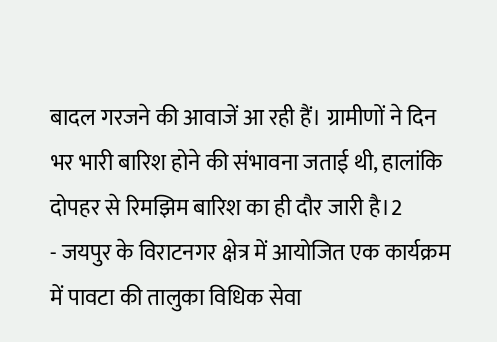बादल गरजने की आवाजें आ रही हैं। ग्रामीणों ने दिन भर भारी बारिश होने की संभावना जताई थी, हालांकि दोपहर से रिमझिम बारिश का ही दौर जारी है।2
- जयपुर के विराटनगर क्षेत्र में आयोजित एक कार्यक्रम में पावटा की तालुका विधिक सेवा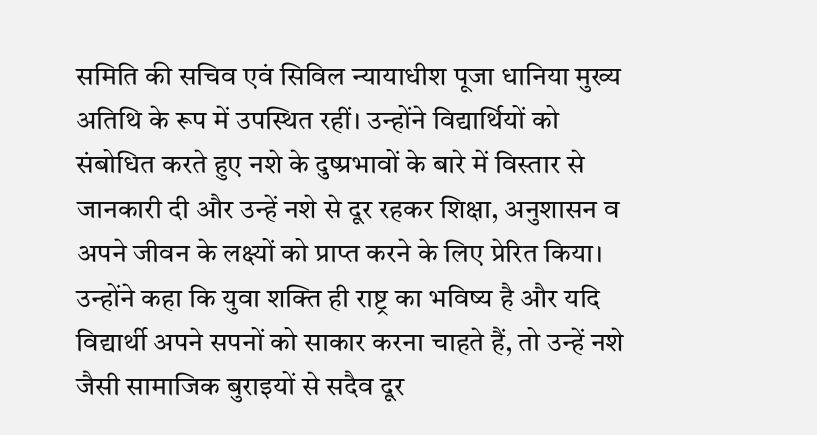समिति की सचिव एवं सिविल न्यायाधीश पूजा धानिया मुख्य अतिथि के रूप में उपस्थित रहीं। उन्होंने विद्यार्थियों को संबोधित करते हुए नशे के दुष्प्रभावों के बारे में विस्तार से जानकारी दी और उन्हें नशे से दूर रहकर शिक्षा, अनुशासन व अपने जीवन के लक्ष्यों को प्राप्त करने के लिए प्रेरित किया। उन्होंने कहा कि युवा शक्ति ही राष्ट्र का भविष्य है और यदि विद्यार्थी अपने सपनों को साकार करना चाहते हैं, तो उन्हें नशे जैसी सामाजिक बुराइयों से सदैव दूर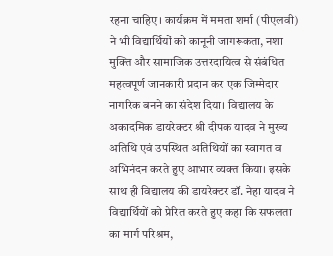रहना चाहिए। कार्यक्रम में ममता शर्मा (पीएलवी) ने भी विद्यार्थियों को कानूनी जागरूकता, नशा मुक्ति और सामाजिक उत्तरदायित्व से संबंधित महत्वपूर्ण जानकारी प्रदान कर एक जिम्मेदार नागरिक बनने का संदेश दिया। विद्यालय के अकादमिक डायरेक्टर श्री दीपक यादव ने मुख्य अतिथि एवं उपस्थित अतिथियों का स्वागत व अभिनंदन करते हुए आभार व्यक्त किया। इसके साथ ही विद्यालय की डायरेक्टर डॉ. नेहा यादव ने विद्यार्थियों को प्रेरित करते हुए कहा कि सफलता का मार्ग परिश्रम,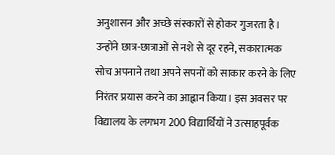अनुशासन और अच्छे संस्कारों से होकर गुजरता है। उन्होंने छात्र-छात्राओं से नशे से दूर रहने, सकारात्मक सोच अपनाने तथा अपने सपनों को साकार करने के लिए निरंतर प्रयास करने का आह्वान किया। इस अवसर पर विद्यालय के लगभग 200 विद्यार्थियों ने उत्साहपूर्वक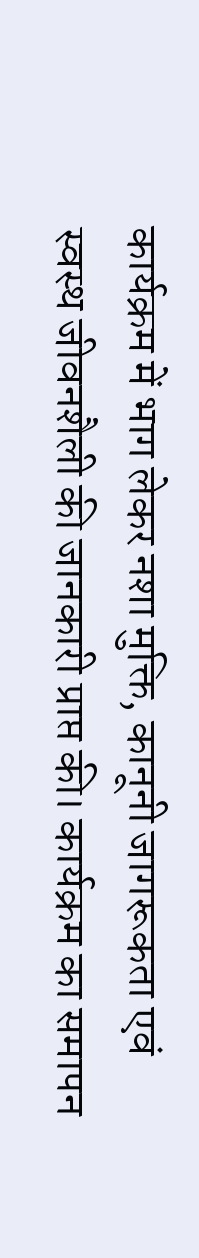कार्यक्रम में भाग लेकर नशा मुक्ति, कानूनी जागरूकता एवं स्वस्थ जीवनशैली की जानकारी प्राप्त की। कार्यक्रम का समापन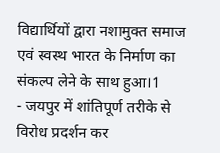विद्यार्थियों द्वारा नशामुक्त समाज एवं स्वस्थ भारत के निर्माण का संकल्प लेने के साथ हुआ।1
- जयपुर में शांतिपूर्ण तरीके से विरोध प्रदर्शन कर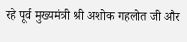रहे पूर्व मुख्यमंत्री श्री अशोक गहलोत जी और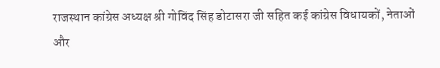राजस्थान कांग्रेस अध्यक्ष श्री गोविंद सिंह डोटासरा जी सहित कई कांग्रेस विधायकों, नेताओं और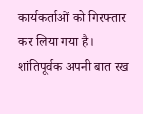कार्यकर्ताओं को गिरफ्तार कर लिया गया है। शांतिपूर्वक अपनी बात रख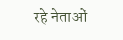रहे नेताओं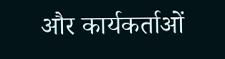और कार्यकर्ताओं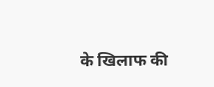के खिलाफ की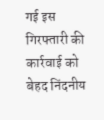गई इस गिरफ्तारी की कार्रवाई को बेहद निंदनीय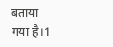बताया गया है।1